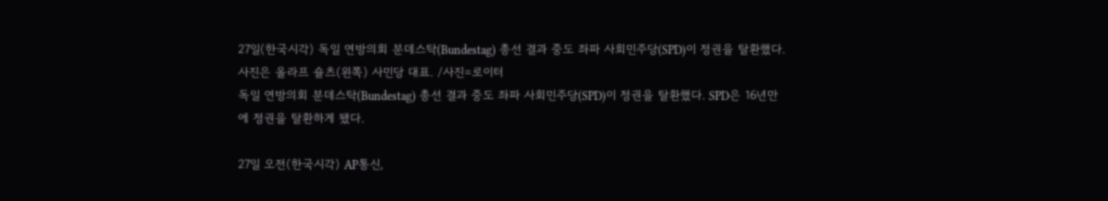27일(한국시각) 독일 연방의회 분데스탁(Bundestag) 총선 결과 중도 좌파 사회민주당(SPD)이 정권을 탈환했다. 사진은 올라프 숄츠(왼쪽) 사민당 대표. /사진=로이터
독일 연방의회 분데스탁(Bundestag) 총선 결과 중도 좌파 사회민주당(SPD)이 정권을 탈환했다. SPD은 16년만에 정권을 탈환하게 됐다.

27일 오전(한국시각) AP통신,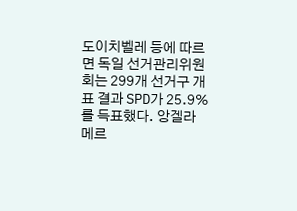도이치벨레 등에 따르면 독일 선거관리위원회는 299개 선거구 개표 결과 SPD가 25.9%를 득표했다. 앙겔라 메르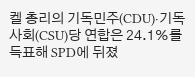켈 총리의 기독민주(CDU)·기독사회(CSU)당 연합은 24.1%를 득표해 SPD에 뒤졌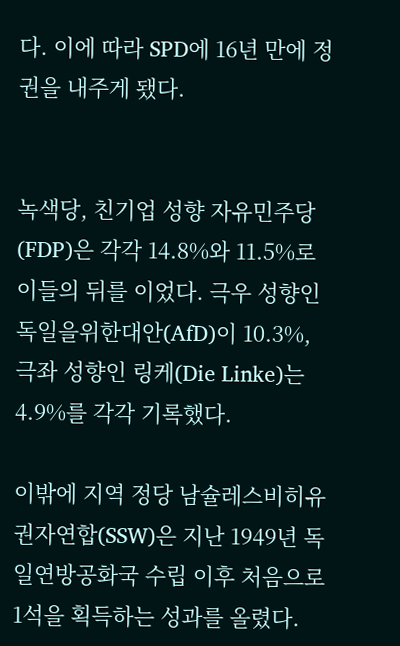다. 이에 따라 SPD에 16년 만에 정권을 내주게 됐다.


녹색당, 친기업 성향 자유민주당(FDP)은 각각 14.8%와 11.5%로 이들의 뒤를 이었다. 극우 성향인 독일을위한대안(AfD)이 10.3%, 극좌 성향인 링케(Die Linke)는 4.9%를 각각 기록했다.

이밖에 지역 정당 남슐레스비히유권자연합(SSW)은 지난 1949년 독일연방공화국 수립 이후 처음으로 1석을 획득하는 성과를 올렸다.